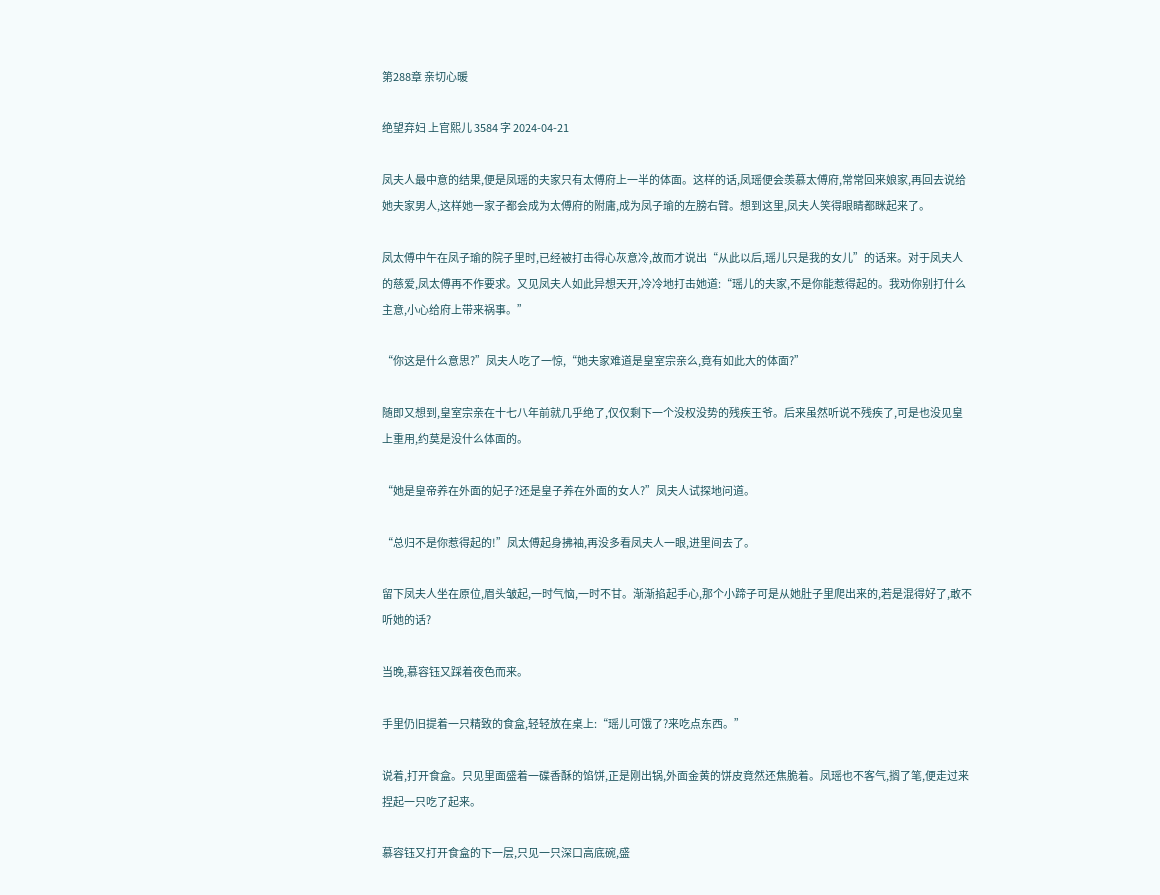第288章 亲切心暖

绝望弃妇 上官熙儿 3584 字 2024-04-21

凤夫人最中意的结果,便是凤瑶的夫家只有太傅府上一半的体面。这样的话,凤瑶便会羡慕太傅府,常常回来娘家,再回去说给她夫家男人,这样她一家子都会成为太傅府的附庸,成为凤子瑜的左膀右臂。想到这里,凤夫人笑得眼睛都眯起来了。

凤太傅中午在凤子瑜的院子里时,已经被打击得心灰意冷,故而才说出“从此以后,瑶儿只是我的女儿”的话来。对于凤夫人的慈爱,凤太傅再不作要求。又见凤夫人如此异想天开,冷冷地打击她道:“瑶儿的夫家,不是你能惹得起的。我劝你别打什么主意,小心给府上带来祸事。”

“你这是什么意思?”凤夫人吃了一惊,“她夫家难道是皇室宗亲么,竟有如此大的体面?”

随即又想到,皇室宗亲在十七八年前就几乎绝了,仅仅剩下一个没权没势的残疾王爷。后来虽然听说不残疾了,可是也没见皇上重用,约莫是没什么体面的。

“她是皇帝养在外面的妃子?还是皇子养在外面的女人?”凤夫人试探地问道。

“总归不是你惹得起的!”凤太傅起身拂袖,再没多看凤夫人一眼,进里间去了。

留下凤夫人坐在原位,眉头皱起,一时气恼,一时不甘。渐渐掐起手心,那个小蹄子可是从她肚子里爬出来的,若是混得好了,敢不听她的话?

当晚,慕容钰又踩着夜色而来。

手里仍旧提着一只精致的食盒,轻轻放在桌上:“瑶儿可饿了?来吃点东西。”

说着,打开食盒。只见里面盛着一碟香酥的馅饼,正是刚出锅,外面金黄的饼皮竟然还焦脆着。凤瑶也不客气,搁了笔,便走过来捏起一只吃了起来。

慕容钰又打开食盒的下一层,只见一只深口高底碗,盛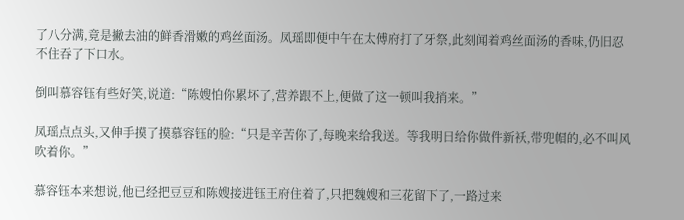了八分满,竟是撇去油的鲜香滑嫩的鸡丝面汤。凤瑶即便中午在太傅府打了牙祭,此刻闻着鸡丝面汤的香味,仍旧忍不住吞了下口水。

倒叫慕容钰有些好笑,说道:“陈嫂怕你累坏了,营养跟不上,便做了这一顿叫我捎来。”

凤瑶点点头,又伸手摸了摸慕容钰的脸:“只是辛苦你了,每晚来给我送。等我明日给你做件新袄,带兜帽的,必不叫风吹着你。”

慕容钰本来想说,他已经把豆豆和陈嫂接进钰王府住着了,只把魏嫂和三花留下了,一路过来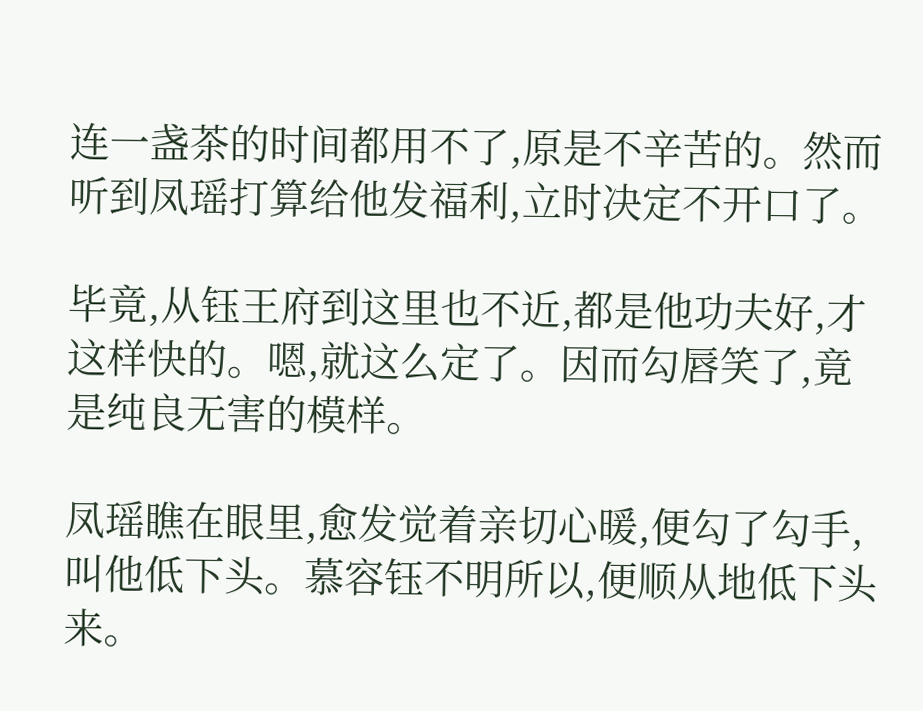连一盏茶的时间都用不了,原是不辛苦的。然而听到凤瑶打算给他发福利,立时决定不开口了。

毕竟,从钰王府到这里也不近,都是他功夫好,才这样快的。嗯,就这么定了。因而勾唇笑了,竟是纯良无害的模样。

凤瑶瞧在眼里,愈发觉着亲切心暖,便勾了勾手,叫他低下头。慕容钰不明所以,便顺从地低下头来。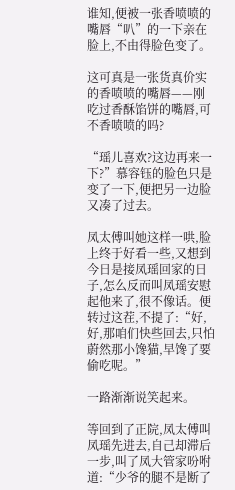谁知,便被一张香喷喷的嘴唇“叭”的一下亲在脸上,不由得脸色变了。

这可真是一张货真价实的香喷喷的嘴唇——刚吃过香酥馅饼的嘴唇,可不香喷喷的吗?

“瑶儿喜欢?这边再来一下?”慕容钰的脸色只是变了一下,便把另一边脸又凑了过去。

凤太傅叫她这样一哄,脸上终于好看一些,又想到今日是接凤瑶回家的日子,怎么反而叫凤瑶安慰起他来了,很不像话。便转过这茬,不提了:“好,好,那咱们快些回去,只怕蔚然那小馋猫,早馋了要偷吃呢。”

一路渐渐说笑起来。

等回到了正院,凤太傅叫凤瑶先进去,自己却滞后一步,叫了凤大管家吩咐道:“少爷的腿不是断了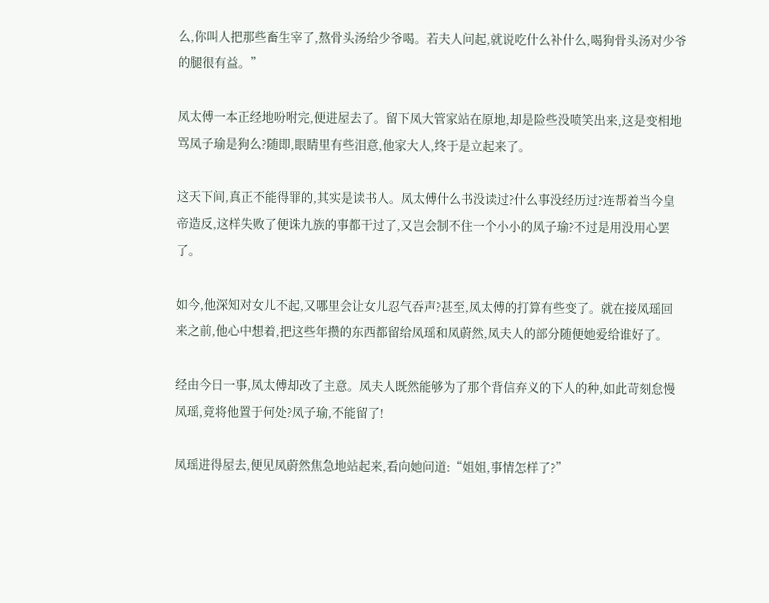么,你叫人把那些畜生宰了,熬骨头汤给少爷喝。若夫人问起,就说吃什么补什么,喝狗骨头汤对少爷的腿很有益。”

凤太傅一本正经地吩咐完,便进屋去了。留下凤大管家站在原地,却是险些没喷笑出来,这是变相地骂凤子瑜是狗么?随即,眼睛里有些泪意,他家大人,终于是立起来了。

这天下间,真正不能得罪的,其实是读书人。凤太傅什么书没读过?什么事没经历过?连帮着当今皇帝造反,这样失败了便诛九族的事都干过了,又岂会制不住一个小小的凤子瑜?不过是用没用心罢了。

如今,他深知对女儿不起,又哪里会让女儿忍气吞声?甚至,凤太傅的打算有些变了。就在接凤瑶回来之前,他心中想着,把这些年攒的东西都留给凤瑶和凤蔚然,凤夫人的部分随便她爱给谁好了。

经由今日一事,凤太傅却改了主意。凤夫人既然能够为了那个背信弃义的下人的种,如此苛刻怠慢凤瑶,竟将他置于何处?凤子瑜,不能留了!

凤瑶进得屋去,便见凤蔚然焦急地站起来,看向她问道:“姐姐,事情怎样了?”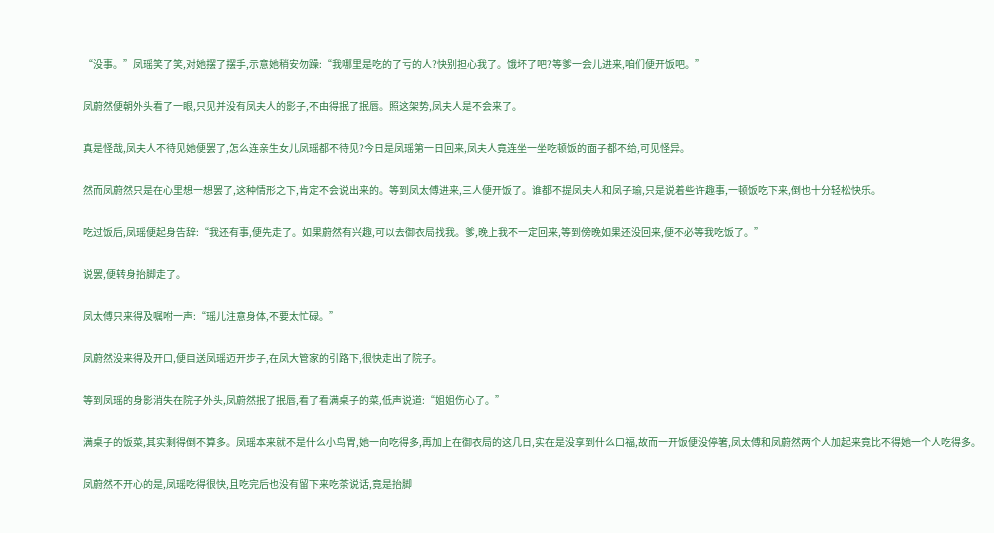“没事。”凤瑶笑了笑,对她摆了摆手,示意她稍安勿躁:“我哪里是吃的了亏的人?快别担心我了。饿坏了吧?等爹一会儿进来,咱们便开饭吧。”

凤蔚然便朝外头看了一眼,只见并没有凤夫人的影子,不由得抿了抿唇。照这架势,凤夫人是不会来了。

真是怪哉,凤夫人不待见她便罢了,怎么连亲生女儿凤瑶都不待见?今日是凤瑶第一日回来,凤夫人竟连坐一坐吃顿饭的面子都不给,可见怪异。

然而凤蔚然只是在心里想一想罢了,这种情形之下,肯定不会说出来的。等到凤太傅进来,三人便开饭了。谁都不提凤夫人和凤子瑜,只是说着些许趣事,一顿饭吃下来,倒也十分轻松快乐。

吃过饭后,凤瑶便起身告辞:“我还有事,便先走了。如果蔚然有兴趣,可以去御衣局找我。爹,晚上我不一定回来,等到傍晚如果还没回来,便不必等我吃饭了。”

说罢,便转身抬脚走了。

凤太傅只来得及嘱咐一声:“瑶儿注意身体,不要太忙碌。”

凤蔚然没来得及开口,便目送凤瑶迈开步子,在凤大管家的引路下,很快走出了院子。

等到凤瑶的身影消失在院子外头,凤蔚然抿了抿唇,看了看满桌子的菜,低声说道:“姐姐伤心了。”

满桌子的饭菜,其实剩得倒不算多。凤瑶本来就不是什么小鸟胃,她一向吃得多,再加上在御衣局的这几日,实在是没享到什么口福,故而一开饭便没停箸,凤太傅和凤蔚然两个人加起来竟比不得她一个人吃得多。

凤蔚然不开心的是,凤瑶吃得很快,且吃完后也没有留下来吃茶说话,竟是抬脚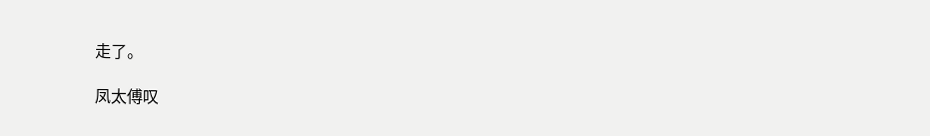走了。

凤太傅叹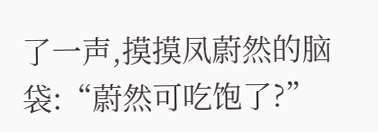了一声,摸摸凤蔚然的脑袋:“蔚然可吃饱了?”